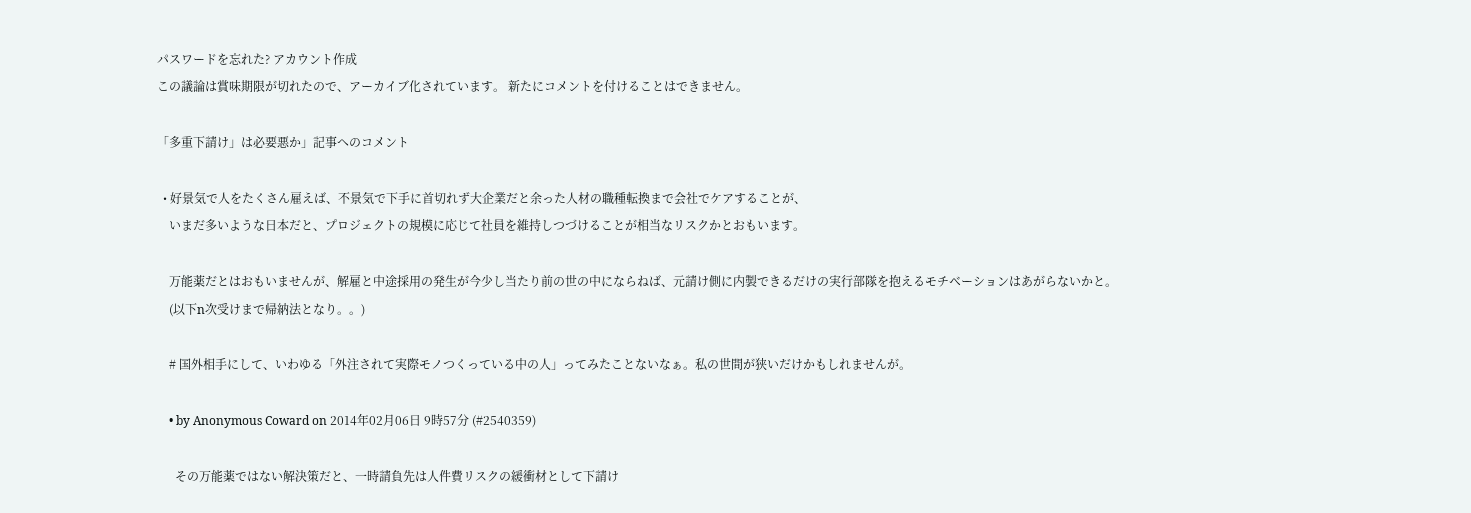パスワードを忘れた? アカウント作成
この議論は賞味期限が切れたので、アーカイブ化されています。 新たにコメントを付けることはできません。

「多重下請け」は必要悪か」記事へのコメント

  • 好景気で人をたくさん雇えば、不景気で下手に首切れず大企業だと余った人材の職種転換まで会社でケアすることが、
    いまだ多いような日本だと、プロジェクトの規模に応じて社員を維持しつづけることが相当なリスクかとおもいます。

    万能薬だとはおもいませんが、解雇と中途採用の発生が今少し当たり前の世の中にならねば、元請け側に内製できるだけの実行部隊を抱えるモチベーションはあがらないかと。
    (以下n次受けまで帰納法となり。。)

    # 国外相手にして、いわゆる「外注されて実際モノつくっている中の人」ってみたことないなぁ。私の世間が狭いだけかもしれませんが。

    • by Anonymous Coward on 2014年02月06日 9時57分 (#2540359)

      その万能薬ではない解決策だと、一時請負先は人件費リスクの緩衝材として下請け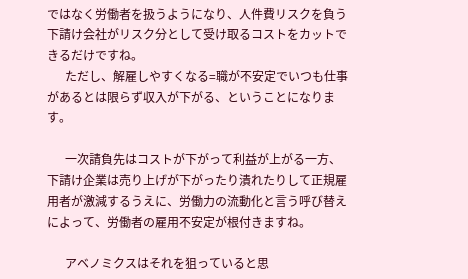ではなく労働者を扱うようになり、人件費リスクを負う下請け会社がリスク分として受け取るコストをカットできるだけですね。
      ただし、解雇しやすくなる=職が不安定でいつも仕事があるとは限らず収入が下がる、ということになります。

      一次請負先はコストが下がって利益が上がる一方、下請け企業は売り上げが下がったり潰れたりして正規雇用者が激減するうえに、労働力の流動化と言う呼び替えによって、労働者の雇用不安定が根付きますね。

      アベノミクスはそれを狙っていると思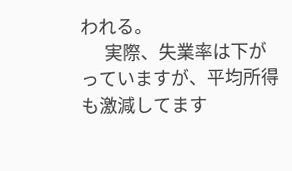われる。
      実際、失業率は下がっていますが、平均所得も激減してます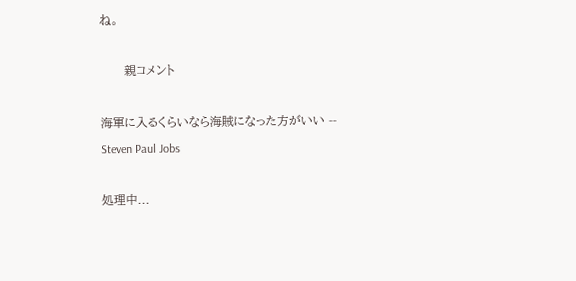ね。

      親コメント

海軍に入るくらいなら海賊になった方がいい -- Steven Paul Jobs

処理中...